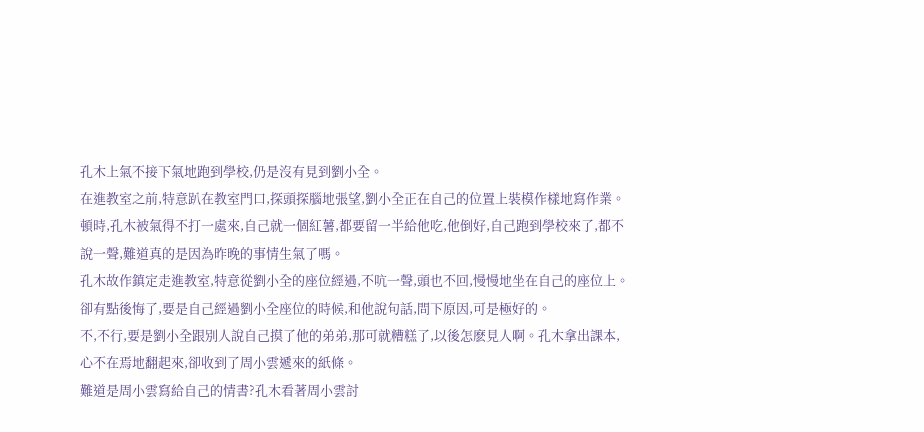孔木上氣不接下氣地跑到學校,仍是沒有見到劉小全。
在進教室之前,特意趴在教室門口,探頭探腦地張望,劉小全正在自己的位置上裝模作樣地寫作業。
頓時,孔木被氣得不打一處來,自己就一個紅薯,都要留一半給他吃,他倒好,自己跑到學校來了,都不說一聲,難道真的是因為昨晚的事情生氣了嗎。
孔木故作鎮定走進教室,特意從劉小全的座位經過,不吭一聲,頭也不回,慢慢地坐在自己的座位上。卻有點後悔了,要是自己經過劉小全座位的時候,和他說句話,問下原因,可是極好的。
不,不行,要是劉小全跟別人說自己摸了他的弟弟,那可就糟糕了,以後怎麽見人啊。孔木拿出課本,心不在焉地翻起來,卻收到了周小雲遞來的紙條。
難道是周小雲寫給自己的情書?孔木看著周小雲討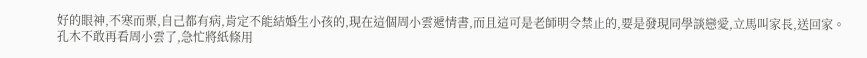好的眼神,不寒而栗,自己都有病,肯定不能結婚生小孩的,現在這個周小雲遞情書,而且這可是老師明令禁止的,要是發現同學談戀愛,立馬叫家長,送回家。
孔木不敢再看周小雲了,急忙將紙條用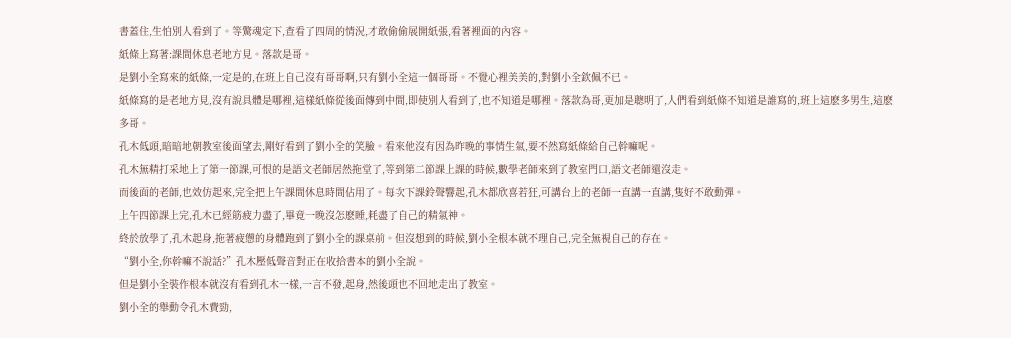書蓋住,生怕別人看到了。等驚魂定下,查看了四周的情況,才敢偷偷展開紙張,看著裡面的內容。
紙條上寫著:課間休息老地方見。落款是哥。
是劉小全寫來的紙條,一定是的,在班上自己沒有哥哥啊,只有劉小全這一個哥哥。不覺心裡美美的,對劉小全欽佩不已。
紙條寫的是老地方見,沒有說具體是哪裡,這樣紙條從後面傳到中間,即使別人看到了,也不知道是哪裡。落款為哥,更加是聰明了,人們看到紙條不知道是誰寫的,班上這麽多男生,這麽多哥。
孔木低頭,暗暗地朝教室後面望去,剛好看到了劉小全的笑臉。看來他沒有因為昨晚的事情生氣,要不然寫紙條給自己幹嘛呢。
孔木無精打采地上了第一節課,可恨的是語文老師居然拖堂了,等到第二節課上課的時候,數學老師來到了教室門口,語文老師還沒走。
而後面的老師,也效仿起來,完全把上午課間休息時間佔用了。每次下課鈴聲響起,孔木都欣喜若狂,可講台上的老師一直講一直講,隻好不敢動彈。
上午四節課上完,孔木已經筋疲力盡了,畢竟一晚沒怎麽睡,耗盡了自己的精氣神。
終於放學了,孔木起身,拖著疲憊的身體跑到了劉小全的課桌前。但沒想到的時候,劉小全根本就不理自己,完全無視自己的存在。
“劉小全,你幹嘛不說話?”孔木壓低聲音對正在收拾書本的劉小全說。
但是劉小全裝作根本就沒有看到孔木一樣,一言不發,起身,然後頭也不回地走出了教室。
劉小全的舉動令孔木費勁,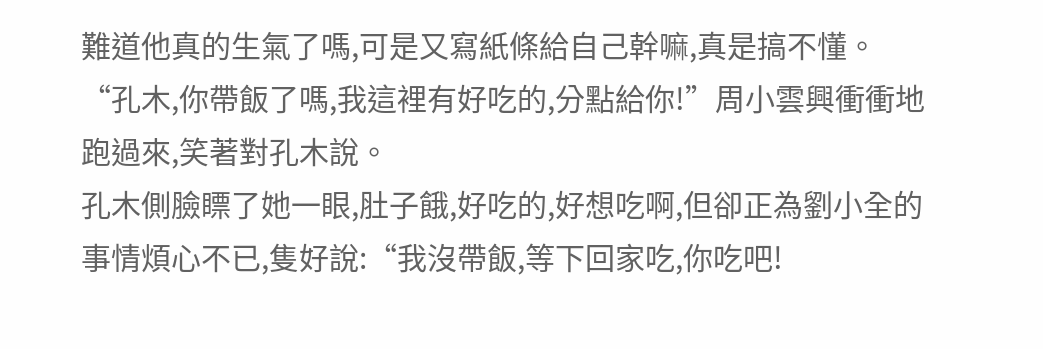難道他真的生氣了嗎,可是又寫紙條給自己幹嘛,真是搞不懂。
“孔木,你帶飯了嗎,我這裡有好吃的,分點給你!”周小雲興衝衝地跑過來,笑著對孔木說。
孔木側臉瞟了她一眼,肚子餓,好吃的,好想吃啊,但卻正為劉小全的事情煩心不已,隻好說:“我沒帶飯,等下回家吃,你吃吧!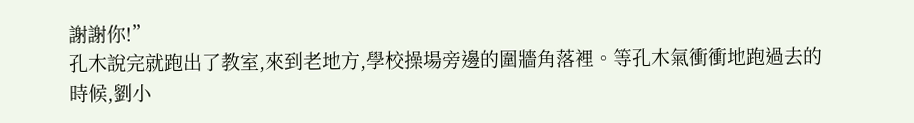謝謝你!”
孔木說完就跑出了教室,來到老地方,學校操場旁邊的圍牆角落裡。等孔木氣衝衝地跑過去的時候,劉小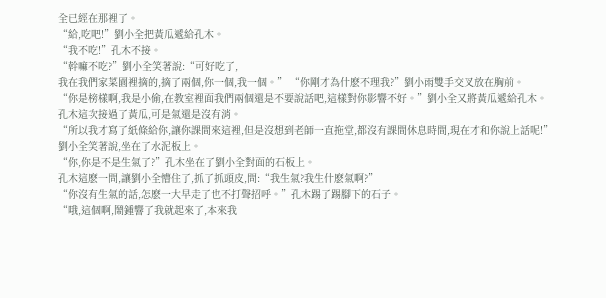全已經在那裡了。
“給,吃吧!”劉小全把黃瓜遞給孔木。
“我不吃!”孔木不接。
“幹嘛不吃?”劉小全笑著說:“可好吃了,
我在我們家菜園裡摘的,摘了兩個,你一個,我一個。” “你剛才為什麽不理我?”劉小雨雙手交叉放在胸前。
“你是榜樣啊,我是小偷,在教室裡面我們兩個還是不要說話吧,這樣對你影響不好。”劉小全又將黃瓜遞給孔木。
孔木這次接過了黃瓜,可是氣還是沒有消。
“所以我才寫了紙條給你,讓你課間來這裡,但是沒想到老師一直拖堂,都沒有課間休息時間,現在才和你說上話呢!”劉小全笑著說,坐在了水泥板上。
“你,你是不是生氣了?”孔木坐在了劉小全對面的石板上。
孔木這麽一問,讓劉小全懵住了,抓了抓頭皮,問:“我生氣?我生什麽氣啊?”
“你沒有生氣的話,怎麽一大早走了也不打聲招呼。”孔木踢了踢腳下的石子。
“哦,這個啊,鬧鍾響了我就起來了,本來我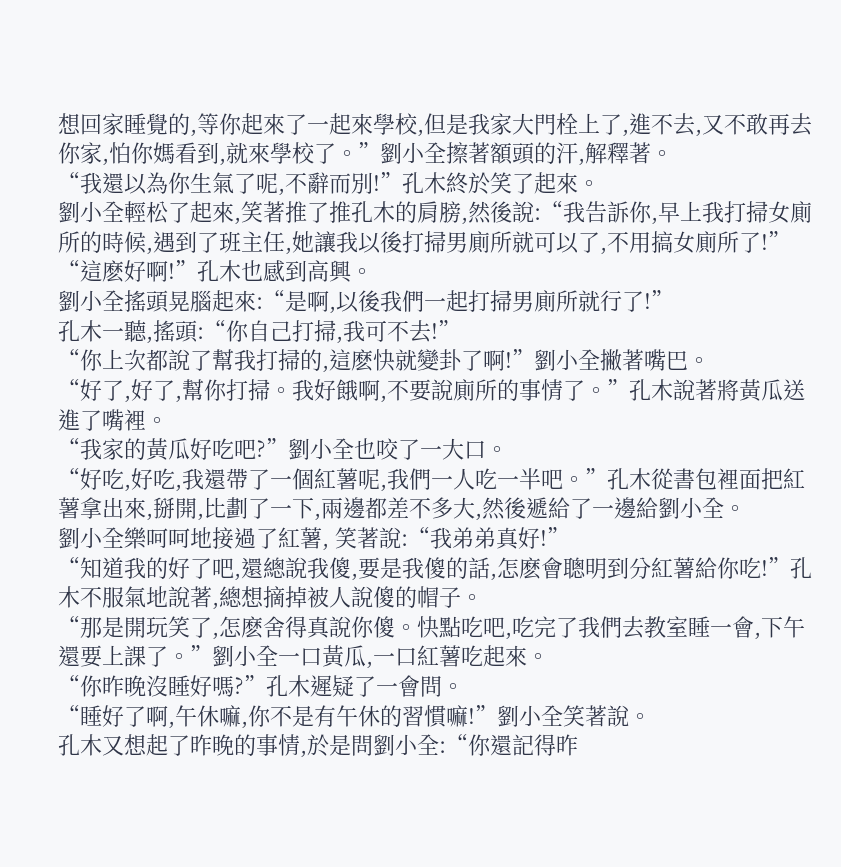想回家睡覺的,等你起來了一起來學校,但是我家大門栓上了,進不去,又不敢再去你家,怕你媽看到,就來學校了。”劉小全擦著額頭的汗,解釋著。
“我還以為你生氣了呢,不辭而別!”孔木終於笑了起來。
劉小全輕松了起來,笑著推了推孔木的肩膀,然後說:“我告訴你,早上我打掃女廁所的時候,遇到了班主任,她讓我以後打掃男廁所就可以了,不用搞女廁所了!”
“這麽好啊!”孔木也感到高興。
劉小全搖頭晃腦起來:“是啊,以後我們一起打掃男廁所就行了!”
孔木一聽,搖頭:“你自己打掃,我可不去!”
“你上次都說了幫我打掃的,這麽快就變卦了啊!”劉小全撇著嘴巴。
“好了,好了,幫你打掃。我好餓啊,不要說廁所的事情了。”孔木說著將黃瓜送進了嘴裡。
“我家的黃瓜好吃吧?”劉小全也咬了一大口。
“好吃,好吃,我還帶了一個紅薯呢,我們一人吃一半吧。”孔木從書包裡面把紅薯拿出來,掰開,比劃了一下,兩邊都差不多大,然後遞給了一邊給劉小全。
劉小全樂呵呵地接過了紅薯, 笑著說:“我弟弟真好!”
“知道我的好了吧,還總說我傻,要是我傻的話,怎麽會聰明到分紅薯給你吃!”孔木不服氣地說著,總想摘掉被人說傻的帽子。
“那是開玩笑了,怎麽舍得真說你傻。快點吃吧,吃完了我們去教室睡一會,下午還要上課了。”劉小全一口黃瓜,一口紅薯吃起來。
“你昨晚沒睡好嗎?”孔木遲疑了一會問。
“睡好了啊,午休嘛,你不是有午休的習慣嘛!”劉小全笑著說。
孔木又想起了昨晚的事情,於是問劉小全:“你還記得昨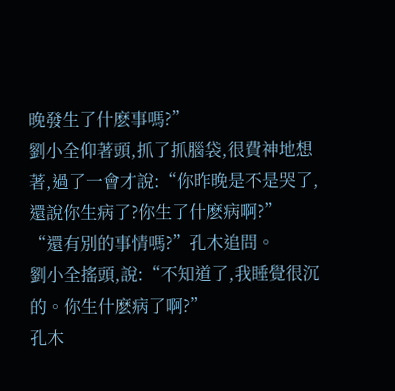晚發生了什麽事嗎?”
劉小全仰著頭,抓了抓腦袋,很費神地想著,過了一會才說:“你昨晚是不是哭了,還說你生病了?你生了什麽病啊?”
“還有別的事情嗎?”孔木追問。
劉小全搖頭,說:“不知道了,我睡覺很沉的。你生什麽病了啊?”
孔木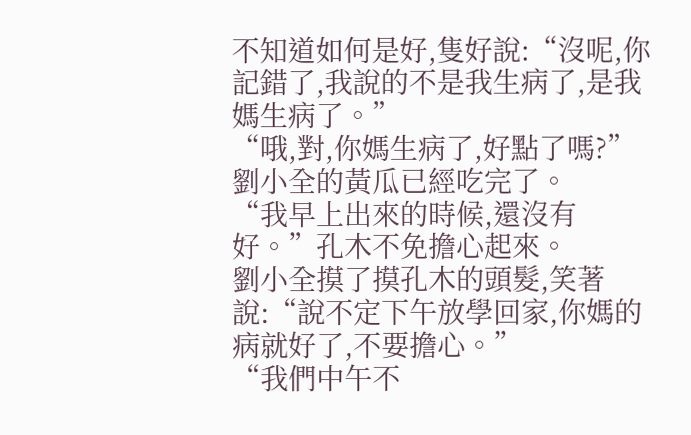不知道如何是好,隻好說:“沒呢,你記錯了,我說的不是我生病了,是我媽生病了。”
“哦,對,你媽生病了,好點了嗎?”劉小全的黃瓜已經吃完了。
“我早上出來的時候,還沒有好。”孔木不免擔心起來。
劉小全摸了摸孔木的頭髮,笑著說:“說不定下午放學回家,你媽的病就好了,不要擔心。”
“我們中午不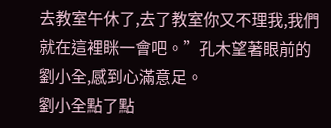去教室午休了,去了教室你又不理我,我們就在這裡眯一會吧。”孔木望著眼前的劉小全,感到心滿意足。
劉小全點了點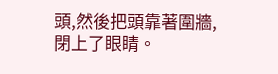頭,然後把頭靠著圍牆,閉上了眼睛。